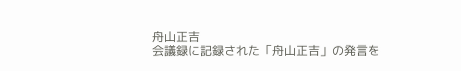舟山正吉
会議録に記録された「舟山正吉」の発言を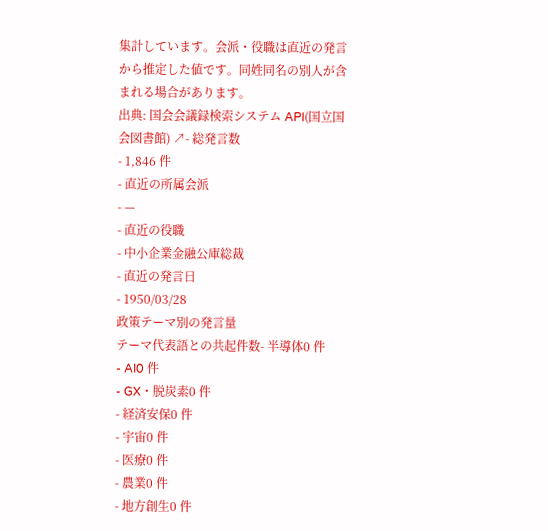集計しています。会派・役職は直近の発言から推定した値です。同姓同名の別人が含まれる場合があります。
出典: 国会会議録検索システム API(国立国会図書館) ↗- 総発言数
- 1,846 件
- 直近の所属会派
- —
- 直近の役職
- 中小企業金融公庫総裁
- 直近の発言日
- 1950/03/28
政策テーマ別の発言量
テーマ代表語との共起件数- 半導体0 件
- AI0 件
- GX・脱炭素0 件
- 経済安保0 件
- 宇宙0 件
- 医療0 件
- 農業0 件
- 地方創生0 件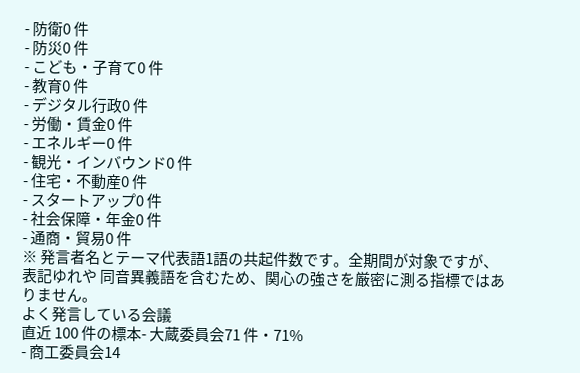- 防衛0 件
- 防災0 件
- こども・子育て0 件
- 教育0 件
- デジタル行政0 件
- 労働・賃金0 件
- エネルギー0 件
- 観光・インバウンド0 件
- 住宅・不動産0 件
- スタートアップ0 件
- 社会保障・年金0 件
- 通商・貿易0 件
※ 発言者名とテーマ代表語1語の共起件数です。全期間が対象ですが、表記ゆれや 同音異義語を含むため、関心の強さを厳密に測る指標ではありません。
よく発言している会議
直近 100 件の標本- 大蔵委員会71 件・71%
- 商工委員会14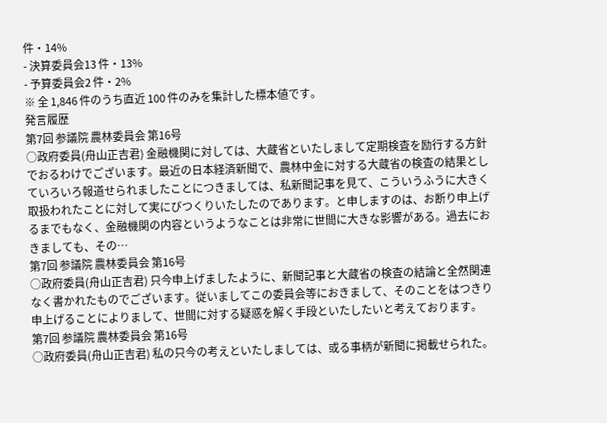件・14%
- 決算委員会13 件・13%
- 予算委員会2 件・2%
※ 全 1,846 件のうち直近 100 件のみを集計した標本値です。
発言履歴
第7回 参議院 農林委員会 第16号
○政府委員(舟山正吉君) 金融機関に対しては、大蔵省といたしまして定期検査を励行する方針でおるわけでございます。最近の日本経済新聞で、農林中金に対する大蔵省の検査の結果としていろいろ報道せられましたことにつきましては、私新聞記事を見て、こういうふうに大きく取扱われたことに対して実にびつくりいたしたのであります。と申しますのは、お断り申上げるまでもなく、金融機関の内容というようなことは非常に世間に大きな影響がある。過去におきましても、その…
第7回 参議院 農林委員会 第16号
○政府委員(舟山正吉君) 只今申上げましたように、新聞記事と大蔵省の検査の結論と全然関連なく書かれたものでございます。従いましてこの委員会等におきまして、そのことをはつきり申上げることによりまして、世間に対する疑惑を解く手段といたしたいと考えております。
第7回 参議院 農林委員会 第16号
○政府委員(舟山正吉君) 私の只今の考えといたしましては、或る事柄が新聞に掲載せられた。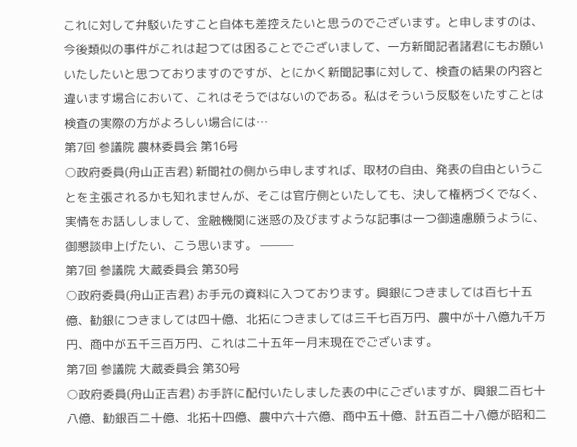これに対して弁駁いたすこと自体も差控えたいと思うのでございます。と申しますのは、今後類似の事件がこれは起つては困ることでございまして、一方新聞記者諸君にもお願いいたしたいと思つておりますのですが、とにかく新聞記事に対して、検査の結果の内容と違います場合において、これはそうではないのである。私はそういう反駁をいたすことは検査の実際の方がよろしい場合には…
第7回 参議院 農林委員会 第16号
○政府委員(舟山正吉君) 新聞社の側から申しますれば、取材の自由、発表の自由ということを主張されるかも知れませんが、そこは官庁側といたしても、決して権柄づくでなく、実情をお話ししまして、金融機関に迷惑の及びますような記事は一つ御遠慮願うように、御懇談申上げたい、こう思います。 ———
第7回 参議院 大蔵委員会 第30号
○政府委員(舟山正吉君) お手元の資料に入つております。興銀につきましては百七十五億、勧銀につきましては四十億、北拓につきましては三千七百万円、農中が十八億九千万円、商中が五千三百万円、これは二十五年一月末現在でございます。
第7回 参議院 大蔵委員会 第30号
○政府委員(舟山正吉君) お手許に配付いたしました表の中にございますが、興銀二百七十八億、勧銀百二十億、北拓十四億、農中六十六億、商中五十億、計五百二十八億が昭和二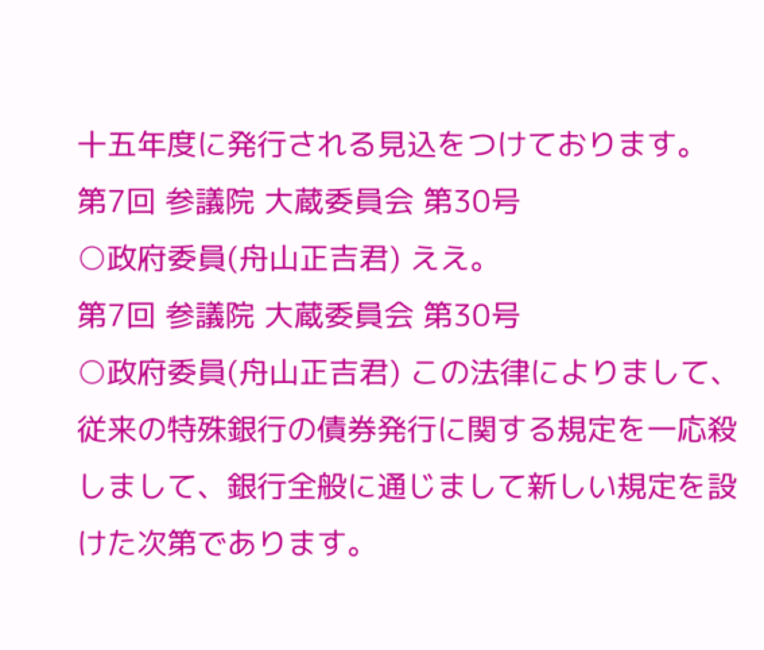十五年度に発行される見込をつけております。
第7回 参議院 大蔵委員会 第30号
○政府委員(舟山正吉君) ええ。
第7回 参議院 大蔵委員会 第30号
○政府委員(舟山正吉君) この法律によりまして、従来の特殊銀行の債券発行に関する規定を一応殺しまして、銀行全般に通じまして新しい規定を設けた次第であります。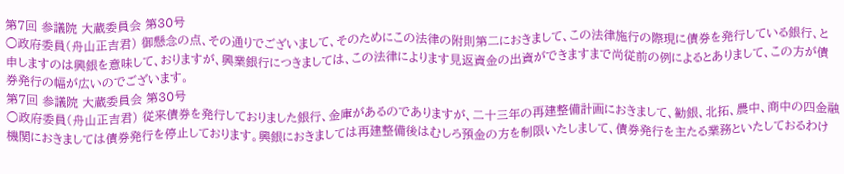第7回 参議院 大蔵委員会 第30号
○政府委員(舟山正吉君) 御懸念の点、その通りでございまして、そのためにこの法律の附則第二におきまして、この法律施行の際現に債券を発行している銀行、と申しますのは興銀を意味して、おりますが、興業銀行につきましては、この法律によります見返資金の出資ができますまで尚従前の例によるとありまして、この方が債券発行の幅が広いのでございます。
第7回 参議院 大蔵委員会 第30号
○政府委員(舟山正吉君) 従来債券を発行しておりました銀行、金庫があるのでありますが、二十三年の再建整備計画におきまして、勧銀、北拓、農中、商中の四金融機関におきましては債券発行を停止しております。興銀におきましては再建整備後はむしろ預金の方を制限いたしまして、債券発行を主たる業務といたしておるわけ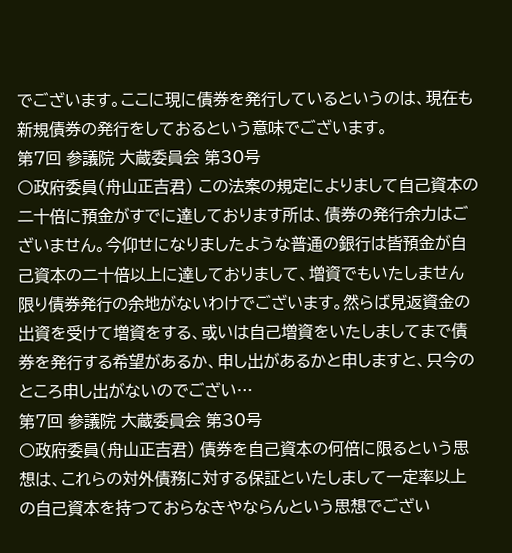でございます。ここに現に債券を発行しているというのは、現在も新規債券の発行をしておるという意味でございます。
第7回 参議院 大蔵委員会 第30号
○政府委員(舟山正吉君) この法案の規定によりまして自己資本の二十倍に預金がすでに達しております所は、債券の発行余力はございません。今仰せになりましたような普通の銀行は皆預金が自己資本の二十倍以上に達しておりまして、増資でもいたしません限り債券発行の余地がないわけでございます。然らば見返資金の出資を受けて増資をする、或いは自己増資をいたしましてまで債券を発行する希望があるか、申し出があるかと申しますと、只今のところ申し出がないのでござい…
第7回 参議院 大蔵委員会 第30号
○政府委員(舟山正吉君) 債券を自己資本の何倍に限るという思想は、これらの対外債務に対する保証といたしまして一定率以上の自己資本を持つておらなきやならんという思想でござい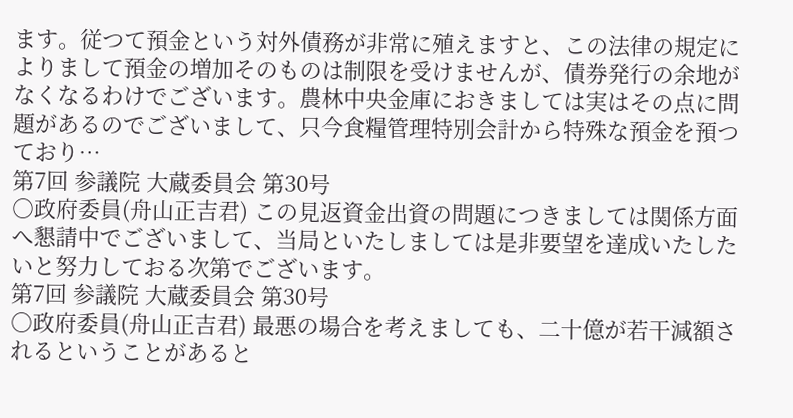ます。従つて預金という対外債務が非常に殖えますと、この法律の規定によりまして預金の増加そのものは制限を受けませんが、債券発行の余地がなくなるわけでございます。農林中央金庫におきましては実はその点に問題があるのでございまして、只今食糧管理特別会計から特殊な預金を預つており…
第7回 参議院 大蔵委員会 第30号
○政府委員(舟山正吉君) この見返資金出資の問題につきましては関係方面へ懇請中でございまして、当局といたしましては是非要望を達成いたしたいと努力しておる次第でございます。
第7回 参議院 大蔵委員会 第30号
○政府委員(舟山正吉君) 最悪の場合を考えましても、二十億が若干減額されるということがあると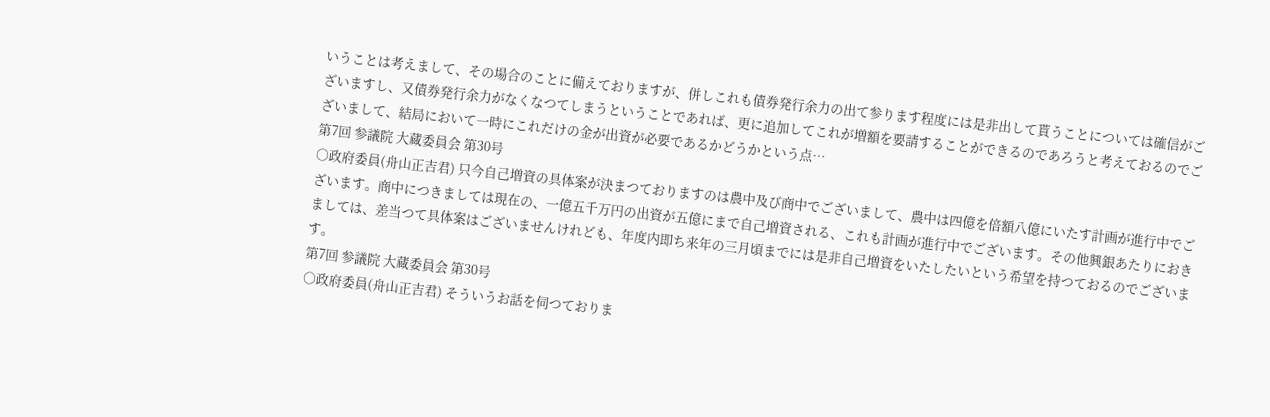いうことは考えまして、その場合のことに備えておりますが、併しこれも債券発行余力の出て参ります程度には是非出して貰うことについては確信がございますし、又債券発行余力がなくなつてしまうということであれば、更に追加してこれが増額を要請することができるのであろうと考えておるのでございまして、結局において一時にこれだけの金が出資が必要であるかどうかという点…
第7回 参議院 大蔵委員会 第30号
○政府委員(舟山正吉君) 只今自己増資の具体案が決まつておりますのは農中及び商中でございまして、農中は四億を倍額八億にいたす計画が進行中でございます。商中につきましては現在の、一億五千万円の出資が五億にまで自己増資される、これも計画が進行中でございます。その他興銀あたりにおきましては、差当つて具体案はございませんけれども、年度内即ち来年の三月頃までには是非自己増資をいたしたいという希望を持つておるのでございます。
第7回 参議院 大蔵委員会 第30号
○政府委員(舟山正吉君) そういうお話を伺つておりま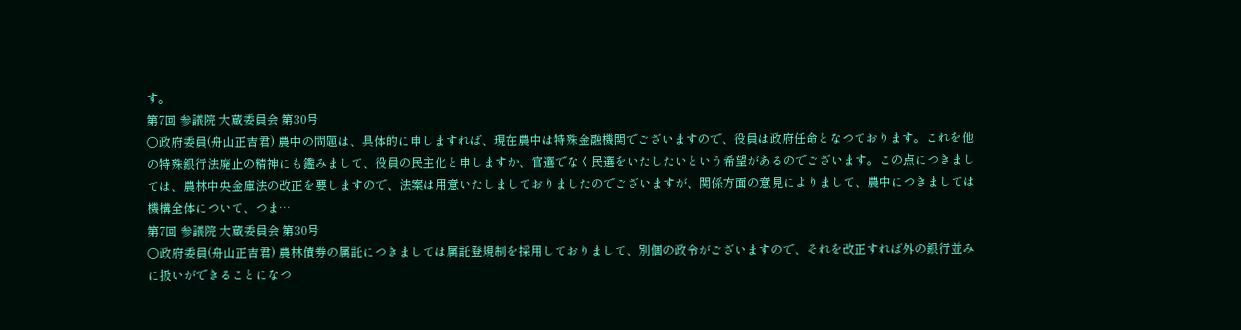す。
第7回 参議院 大蔵委員会 第30号
○政府委員(舟山正吉君) 農中の問題は、具体的に申しますれば、現在農中は特殊金融機関でございますので、役員は政府任命となつております。これを他の特殊銀行法廃止の精神にも鑑みまして、役員の民主化と申しますか、官選でなく民選をいたしたいという希望があるのでございます。この点につきましては、農林中央金庫法の改正を要しますので、法案は用意いたしましておりましたのでございますが、関係方面の意見によりまして、農中につきましては機構全体について、つま…
第7回 参議院 大蔵委員会 第30号
○政府委員(舟山正吉君) 農林債券の属託につきましては属託登規制を採用しておりまして、別個の政令がございますので、それを改正すれば外の銀行並みに扱いができることになつ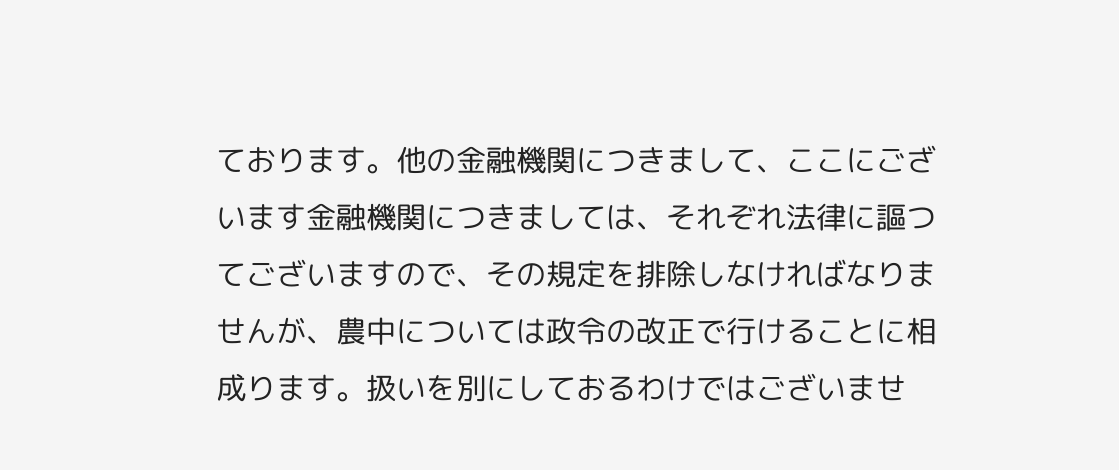ております。他の金融機関につきまして、ここにございます金融機関につきましては、それぞれ法律に謳つてございますので、その規定を排除しなければなりませんが、農中については政令の改正で行けることに相成ります。扱いを別にしておるわけではございませ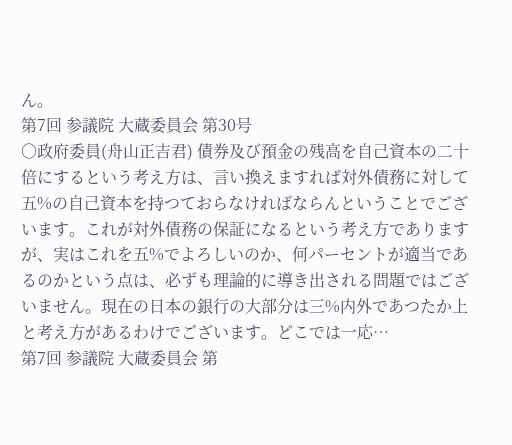ん。
第7回 参議院 大蔵委員会 第30号
○政府委員(舟山正吉君) 債券及び預金の残高を自己資本の二十倍にするという考え方は、言い換えますれば対外債務に対して五%の自己資本を持つておらなければならんということでございます。これが対外債務の保証になるという考え方でありますが、実はこれを五%でよろしいのか、何パーセントが適当であるのかという点は、必ずも理論的に導き出される問題ではございません。現在の日本の銀行の大部分は三%内外であつたか上と考え方があるわけでございます。どこでは一応…
第7回 参議院 大蔵委員会 第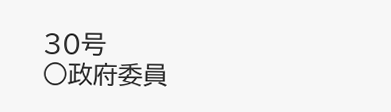30号
○政府委員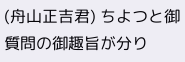(舟山正吉君) ちよつと御質問の御趣旨が分り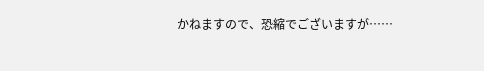かねますので、恐縮でございますが……